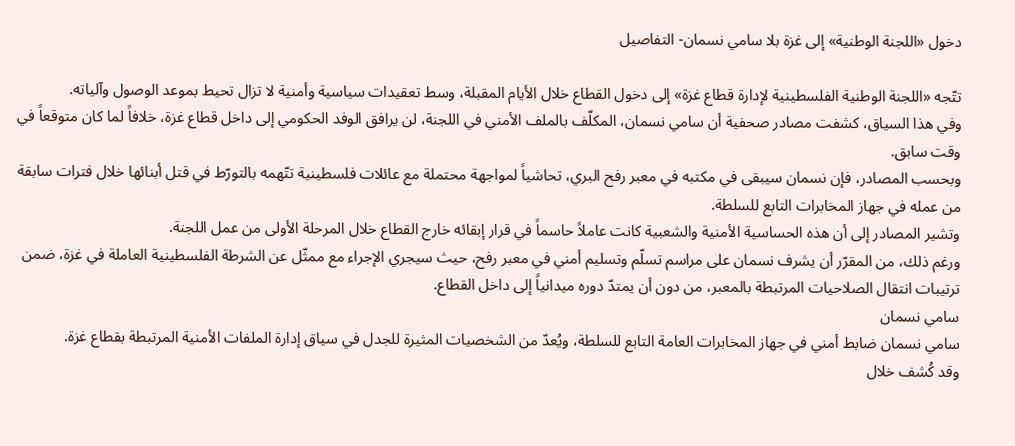دخول «اللجنة الوطنية» إلى غزة بلا سامي نسمان- التفاصيل

تتّجه «اللجنة الوطنية الفلسطينية لإدارة قطاع غزة» إلى دخول القطاع خلال الأيام المقبلة، وسط تعقيدات سياسية وأمنية لا تزال تحيط بموعد الوصول وآلياته.
وفي هذا السياق، كشفت مصادر صحفية أن سامي نسمان، المكلّف بالملف الأمني في اللجنة، لن يرافق الوفد الحكومي إلى داخل قطاع غزة، خلافاً لما كان متوقعاً في وقت سابق.
وبحسب المصادر، فإن نسمان سيبقى في مكتبه في معبر رفح البري، تحاشياً لمواجهة محتملة مع عائلات فلسطينية تتّهمه بالتورّط في قتل أبنائها خلال فترات سابقة من عمله في جهاز المخابرات التابع للسلطة.
وتشير المصادر إلى أن هذه الحساسية الأمنية والشعبية كانت عاملاً حاسماً في قرار إبقائه خارج القطاع خلال المرحلة الأولى من عمل اللجنة.
ورغم ذلك، من المقرّر أن يشرف نسمان على مراسم تسلّم وتسليم أمني في معبر رفح، حيث سيجري الإجراء مع ممثّل عن الشرطة الفلسطينية العاملة في غزة، ضمن ترتيبات انتقال الصلاحيات المرتبطة بالمعبر، من دون أن يمتدّ دوره ميدانياً إلى داخل القطاع.
سامي نسمان
سامي نسمان ضابط أمني في جهاز المخابرات العامة التابع للسلطة، ويُعدّ من الشخصيات المثيرة للجدل في سياق إدارة الملفات الأمنية المرتبطة بقطاع غزة.
وقد كُشف خلال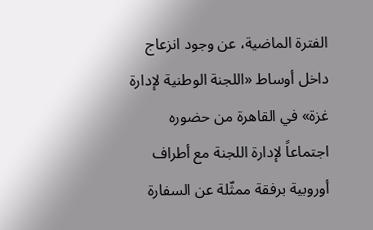الفترة الماضية، عن وجود انزعاج داخل أوساط «اللجنة الوطنية لإدارة غزة» في القاهرة من حضوره اجتماعاً لإدارة اللجنة مع أطراف أوروبية برفقة ممثّلة عن السفارة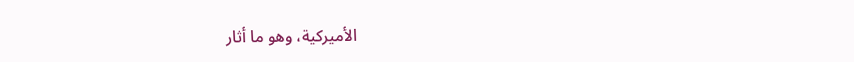الأميركية، وهو ما أثار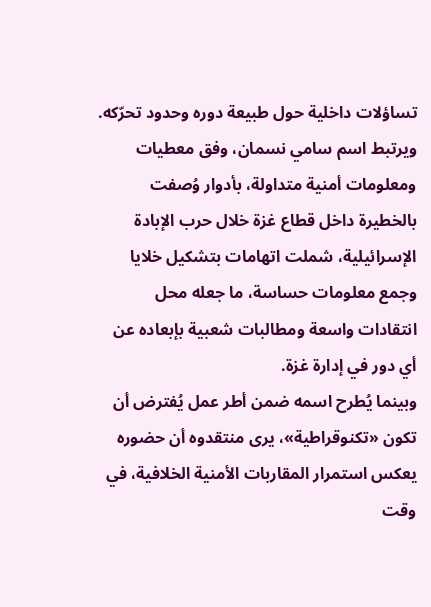تساؤلات داخلية حول طبيعة دوره وحدود تحرّكه.
ويرتبط اسم سامي نسمان، وفق معطيات ومعلومات أمنية متداولة، بأدوار وُصفت بالخطيرة داخل قطاع غزة خلال حرب الإبادة الإسرائيلية، شملت اتهامات بتشكيل خلايا وجمع معلومات حساسة، ما جعله محل انتقادات واسعة ومطالبات شعبية بإبعاده عن أي دور في إدارة غزة.
وبينما يُطرح اسمه ضمن أطر عمل يُفترض أن تكون «تكنوقراطية»، يرى منتقدوه أن حضوره يعكس استمرار المقاربات الأمنية الخلافية، في وقت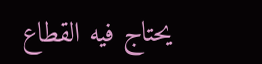يحتاج فيه القطاع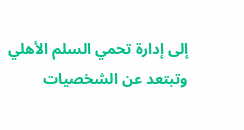إلى إدارة تحمي السلم الأهلي وتبتعد عن الشخصيات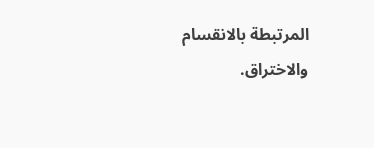المرتبطة بالانقسام والاختراق.